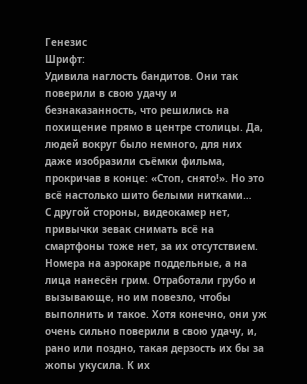Генезис
Шрифт:
Удивила наглость бандитов. Они так поверили в свою удачу и безнаказанность, что решились на похищение прямо в центре столицы. Да, людей вокруг было немного, для них даже изобразили съёмки фильма, прокричав в конце: «Стоп, снято!». Но это всё настолько шито белыми нитками…
С другой стороны, видеокамер нет, привычки зевак снимать всё на смартфоны тоже нет, за их отсутствием. Номера на аэрокаре поддельные, а на лица нанесён грим. Отработали грубо и вызывающе, но им повезло, чтобы выполнить и такое. Хотя конечно, они уж очень сильно поверили в свою удачу, и, рано или поздно, такая дерзость их бы за жопы укусила. К их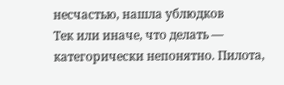несчастью, нашла ублюдков
Тек или иначе, что делать — категорически непонятно. Пилота,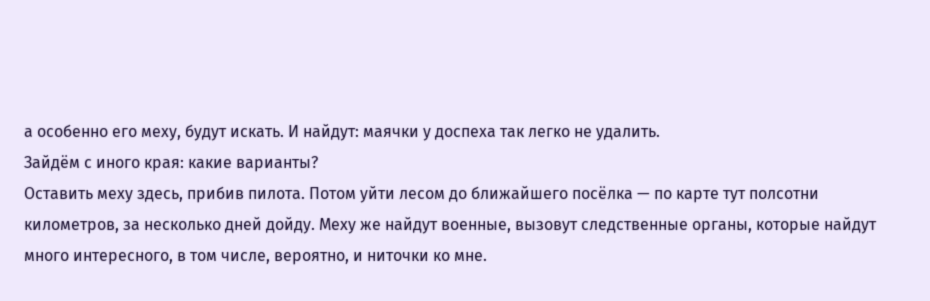а особенно его меху, будут искать. И найдут: маячки у доспеха так легко не удалить.
Зайдём с иного края: какие варианты?
Оставить меху здесь, прибив пилота. Потом уйти лесом до ближайшего посёлка — по карте тут полсотни километров, за несколько дней дойду. Меху же найдут военные, вызовут следственные органы, которые найдут много интересного, в том числе, вероятно, и ниточки ко мне.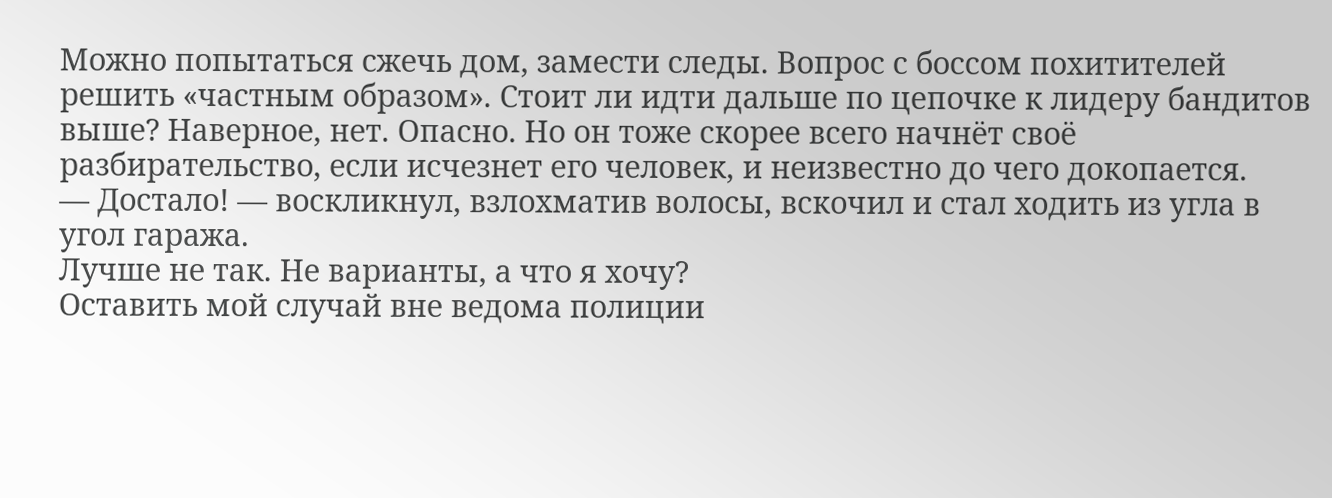Можно попытаться сжечь дом, замести следы. Вопрос с боссом похитителей решить «частным образом». Стоит ли идти дальше по цепочке к лидеру бандитов выше? Наверное, нет. Опасно. Но он тоже скорее всего начнёт своё разбирательство, если исчезнет его человек, и неизвестно до чего докопается.
— Достало! — воскликнул, взлохматив волосы, вскочил и стал ходить из угла в угол гаража.
Лучше не так. Не варианты, а что я хочу?
Оставить мой случай вне ведома полиции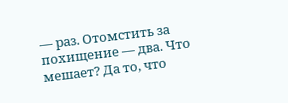— раз. Отомстить за похищение — два. Что мешает? Да то, что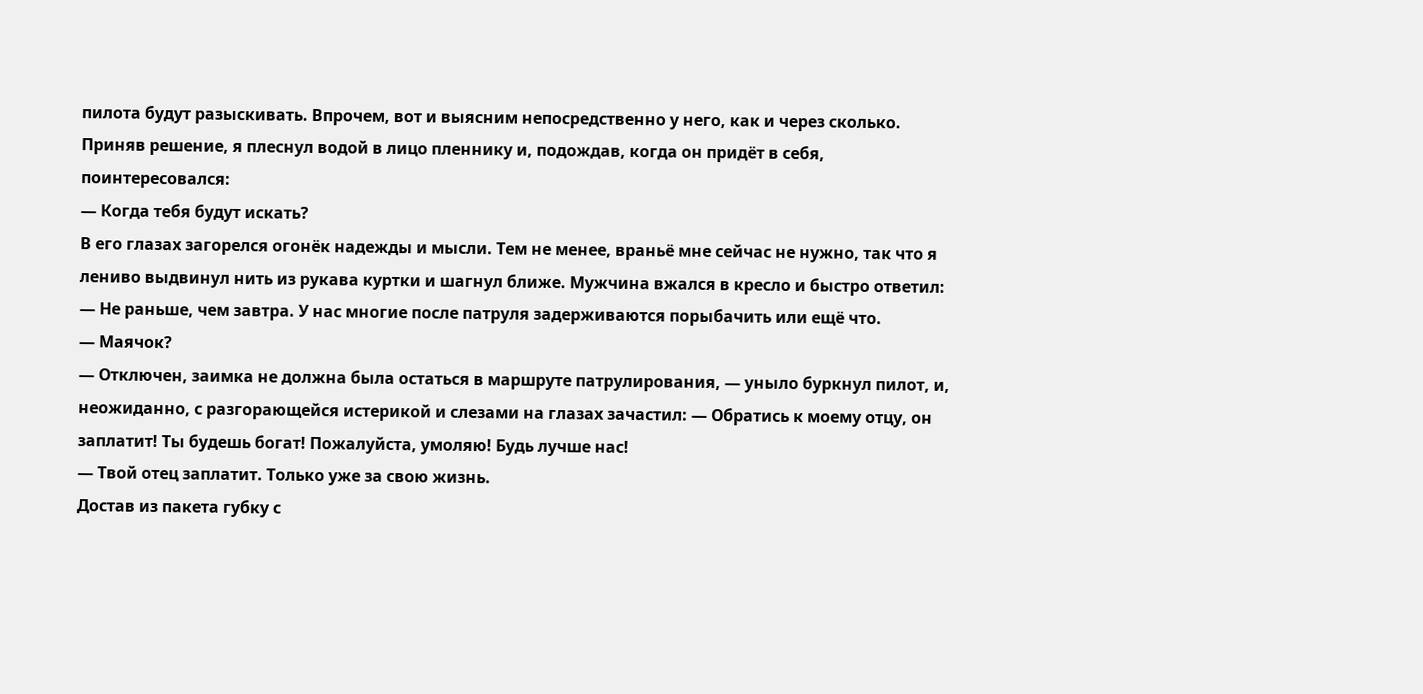пилота будут разыскивать. Впрочем, вот и выясним непосредственно у него, как и через сколько. Приняв решение, я плеснул водой в лицо пленнику и, подождав, когда он придёт в себя, поинтересовался:
— Когда тебя будут искать?
В его глазах загорелся огонёк надежды и мысли. Тем не менее, враньё мне сейчас не нужно, так что я лениво выдвинул нить из рукава куртки и шагнул ближе. Мужчина вжался в кресло и быстро ответил:
— Не раньше, чем завтра. У нас многие после патруля задерживаются порыбачить или ещё что.
— Маячок?
— Отключен, заимка не должна была остаться в маршруте патрулирования, — уныло буркнул пилот, и, неожиданно, с разгорающейся истерикой и слезами на глазах зачастил: — Обратись к моему отцу, он заплатит! Ты будешь богат! Пожалуйста, умоляю! Будь лучше нас!
— Твой отец заплатит. Только уже за свою жизнь.
Достав из пакета губку с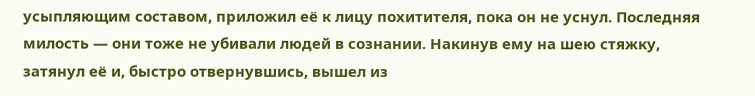усыпляющим составом, приложил её к лицу похитителя, пока он не уснул. Последняя милость — они тоже не убивали людей в сознании. Накинув ему на шею стяжку, затянул её и, быстро отвернувшись, вышел из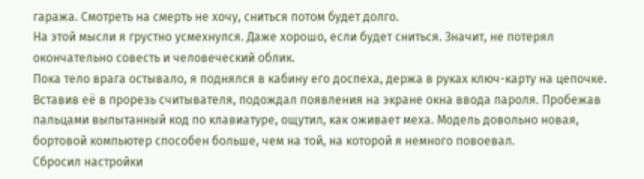гаража. Смотреть на смерть не хочу, сниться потом будет долго.
На этой мысли я грустно усмехнулся. Даже хорошо, если будет сниться. Значит, не потерял окончательно совесть и человеческий облик.
Пока тело врага остывало, я поднялся в кабину его доспеха, держа в руках ключ-карту на цепочке. Вставив её в прорезь считывателя, подождал появления на экране окна ввода пароля. Пробежав пальцами выпытанный код по клавиатуре, ощутил, как оживает меха. Модель довольно новая, бортовой компьютер способен больше, чем на той, на которой я немного повоевал.
Сбросил настройки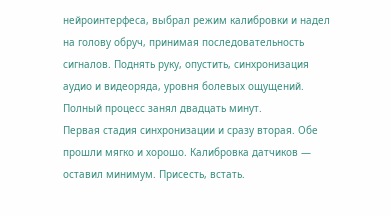нейроинтерфеса, выбрал режим калибровки и надел на голову обруч, принимая последовательность сигналов. Поднять руку, опустить, синхронизация аудио и видеоряда, уровня болевых ощущений. Полный процесс занял двадцать минут.
Первая стадия синхронизации и сразу вторая. Обе прошли мягко и хорошо. Калибровка датчиков — оставил минимум. Присесть, встать.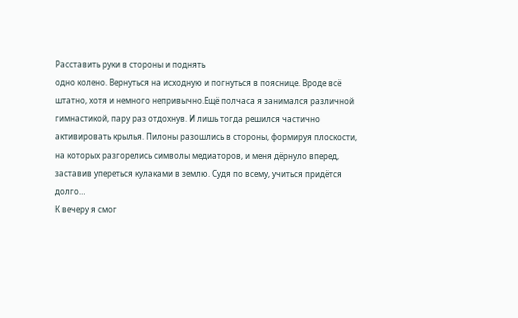Расставить руки в стороны и поднять
одно колено. Вернуться на исходную и погнуться в пояснице. Вроде всё штатно, хотя и немного непривычно.Ещё полчаса я занимался различной гимнастикой, пару раз отдохнув. И лишь тогда решился частично активировать крылья. Пилоны разошлись в стороны, формируя плоскости, на которых разгорелись символы медиаторов, и меня дёрнуло вперед, заставив упереться кулаками в землю. Судя по всему, учиться придётся долго…
К вечеру я смог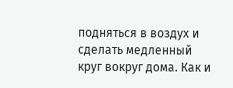подняться в воздух и сделать медленный круг вокруг дома. Как и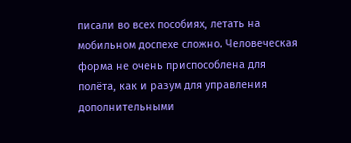писали во всех пособиях, летать на мобильном доспехе сложно. Человеческая форма не очень приспособлена для полёта, как и разум для управления дополнительными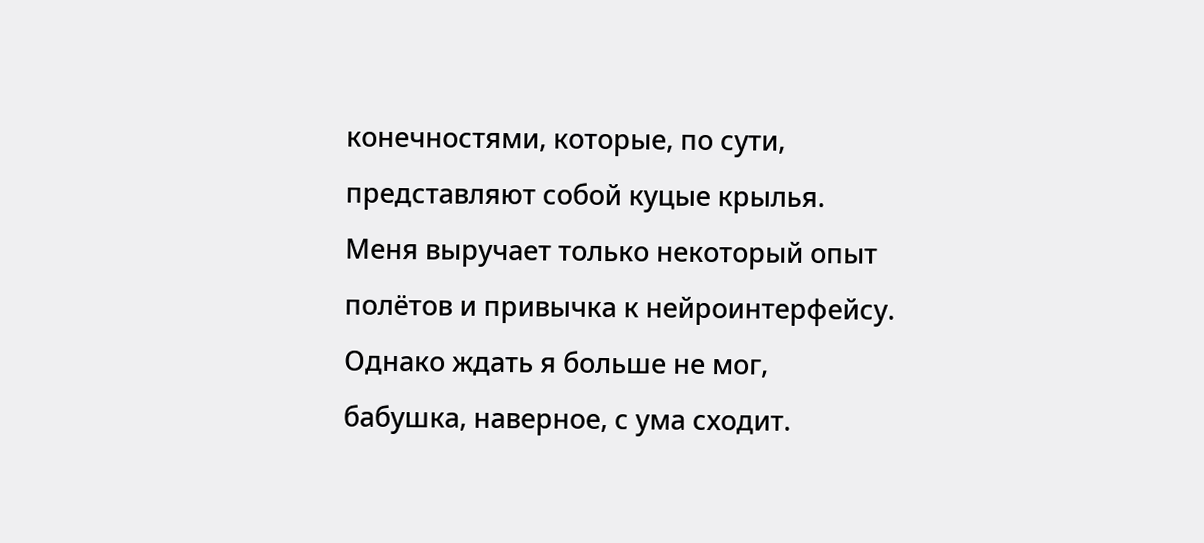конечностями, которые, по сути, представляют собой куцые крылья. Меня выручает только некоторый опыт полётов и привычка к нейроинтерфейсу.
Однако ждать я больше не мог, бабушка, наверное, с ума сходит.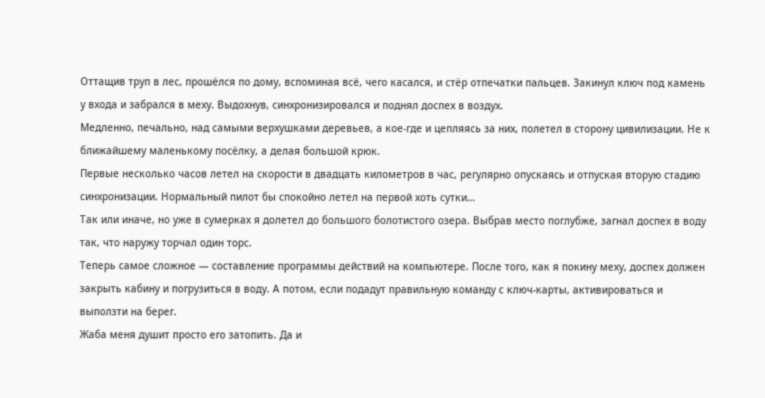Оттащив труп в лес, прошёлся по дому, вспоминая всё, чего касался, и стёр отпечатки пальцев. Закинул ключ под камень у входа и забрался в меху. Выдохнув, синхронизировался и поднял доспех в воздух.
Медленно, печально, над самыми верхушками деревьев, а кое-где и цепляясь за них, полетел в сторону цивилизации. Не к ближайшему маленькому посёлку, а делая большой крюк.
Первые несколько часов летел на скорости в двадцать километров в час, регулярно опускаясь и отпуская вторую стадию синхронизации. Нормальный пилот бы спокойно летел на первой хоть сутки…
Так или иначе, но уже в сумерках я долетел до большого болотистого озера. Выбрав место поглубже, загнал доспех в воду так, что наружу торчал один торс.
Теперь самое сложное — составление программы действий на компьютере. После того, как я покину меху, доспех должен закрыть кабину и погрузиться в воду. А потом, если подадут правильную команду с ключ-карты, активироваться и выползти на берег.
Жаба меня душит просто его затопить. Да и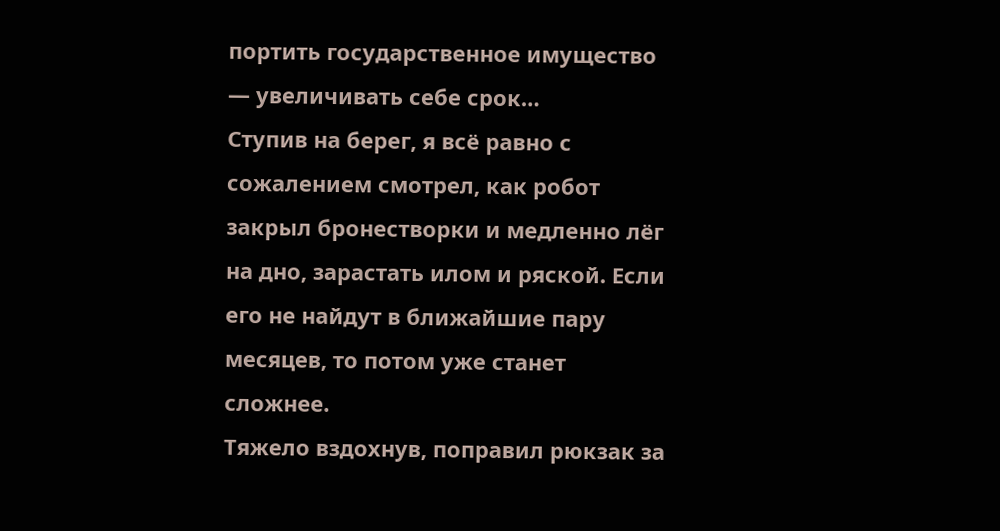портить государственное имущество — увеличивать себе срок…
Ступив на берег, я всё равно с сожалением смотрел, как робот закрыл бронестворки и медленно лёг на дно, зарастать илом и ряской. Если его не найдут в ближайшие пару месяцев, то потом уже станет сложнее.
Тяжело вздохнув, поправил рюкзак за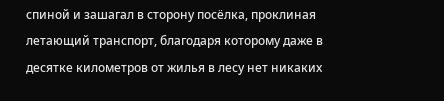спиной и зашагал в сторону посёлка, проклиная летающий транспорт, благодаря которому даже в десятке километров от жилья в лесу нет никаких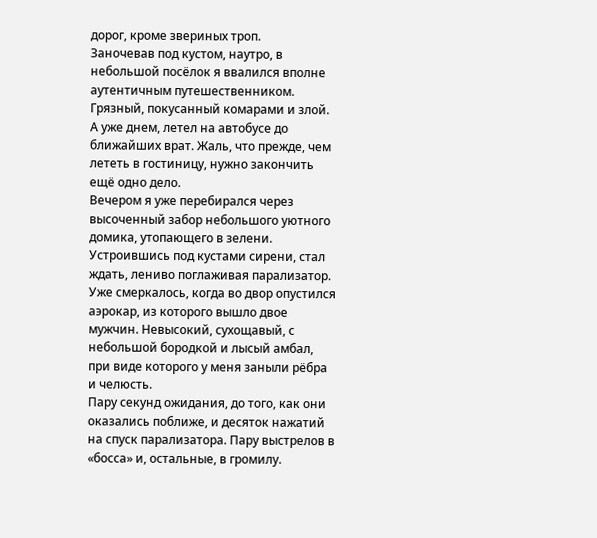дорог, кроме звериных троп.
Заночевав под кустом, наутро, в небольшой посёлок я ввалился вполне аутентичным путешественником. Грязный, покусанный комарами и злой. А уже днем, летел на автобусе до ближайших врат. Жаль, что прежде, чем лететь в гостиницу, нужно закончить ещё одно дело.
Вечером я уже перебирался через высоченный забор небольшого уютного домика, утопающего в зелени. Устроившись под кустами сирени, стал ждать, лениво поглаживая парализатор.
Уже смеркалось, когда во двор опустился аэрокар, из которого вышло двое мужчин. Невысокий, сухощавый, с небольшой бородкой и лысый амбал, при виде которого у меня заныли рёбра и челюсть.
Пару секунд ожидания, до того, как они оказались поближе, и десяток нажатий на спуск парализатора. Пару выстрелов в «босса» и, остальные, в громилу.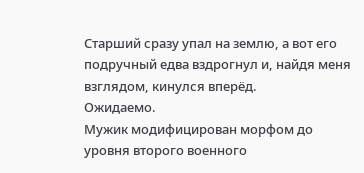Старший сразу упал на землю, а вот его подручный едва вздрогнул и, найдя меня взглядом, кинулся вперёд.
Ожидаемо.
Мужик модифицирован морфом до уровня второго военного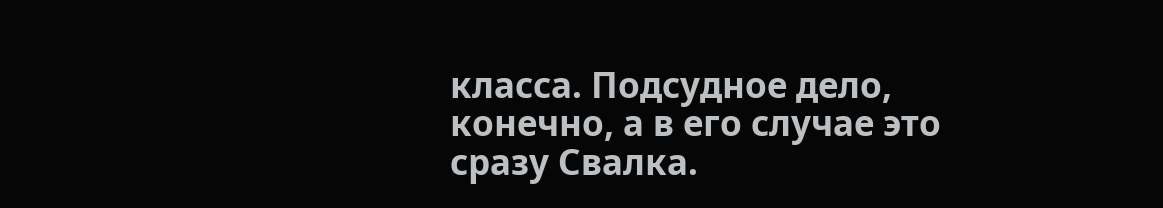класса. Подсудное дело, конечно, а в его случае это сразу Свалка.